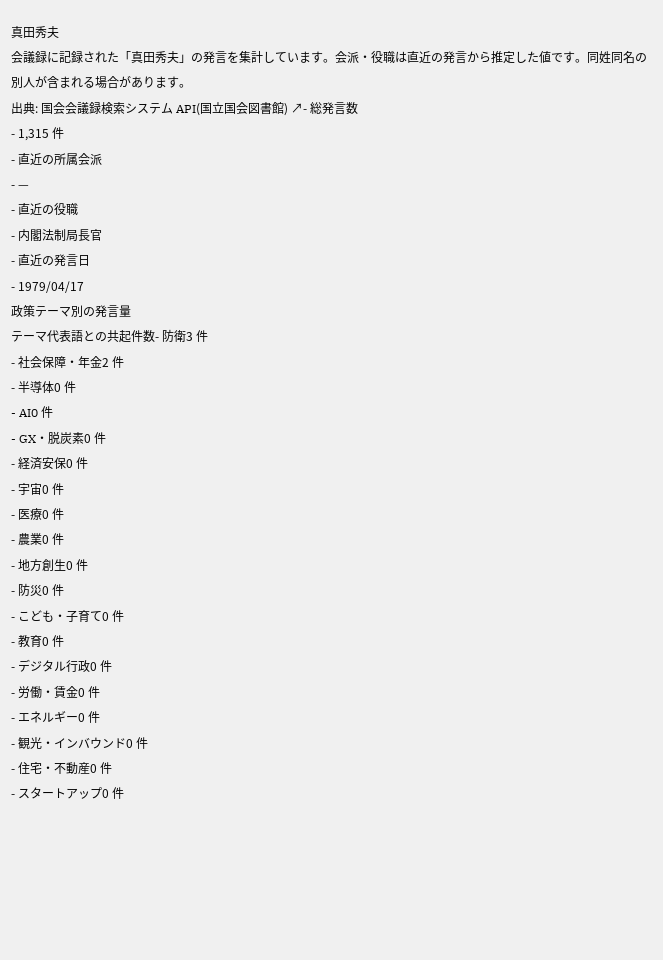真田秀夫
会議録に記録された「真田秀夫」の発言を集計しています。会派・役職は直近の発言から推定した値です。同姓同名の別人が含まれる場合があります。
出典: 国会会議録検索システム API(国立国会図書館) ↗- 総発言数
- 1,315 件
- 直近の所属会派
- —
- 直近の役職
- 内閣法制局長官
- 直近の発言日
- 1979/04/17
政策テーマ別の発言量
テーマ代表語との共起件数- 防衛3 件
- 社会保障・年金2 件
- 半導体0 件
- AI0 件
- GX・脱炭素0 件
- 経済安保0 件
- 宇宙0 件
- 医療0 件
- 農業0 件
- 地方創生0 件
- 防災0 件
- こども・子育て0 件
- 教育0 件
- デジタル行政0 件
- 労働・賃金0 件
- エネルギー0 件
- 観光・インバウンド0 件
- 住宅・不動産0 件
- スタートアップ0 件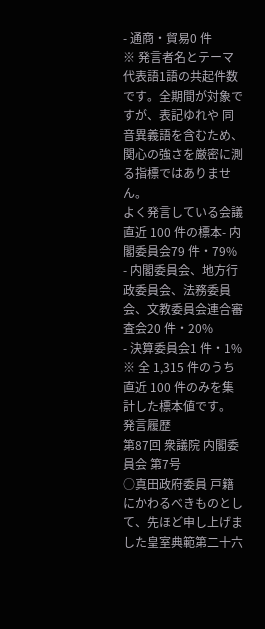- 通商・貿易0 件
※ 発言者名とテーマ代表語1語の共起件数です。全期間が対象ですが、表記ゆれや 同音異義語を含むため、関心の強さを厳密に測る指標ではありません。
よく発言している会議
直近 100 件の標本- 内閣委員会79 件・79%
- 内閣委員会、地方行政委員会、法務委員会、文教委員会連合審査会20 件・20%
- 決算委員会1 件・1%
※ 全 1,315 件のうち直近 100 件のみを集計した標本値です。
発言履歴
第87回 衆議院 内閣委員会 第7号
○真田政府委員 戸籍にかわるべきものとして、先ほど申し上げました皇室典範第二十六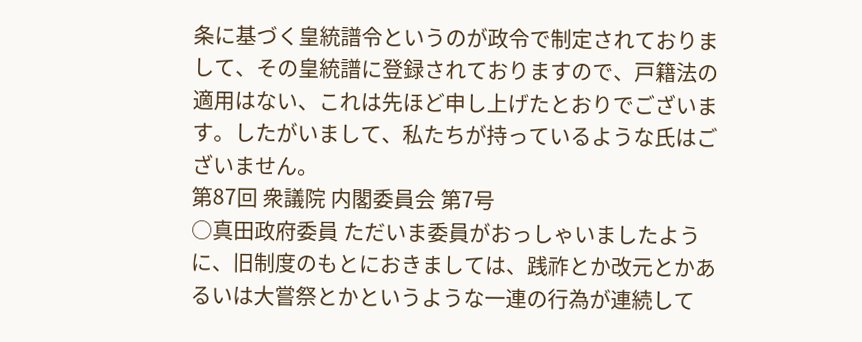条に基づく皇統譜令というのが政令で制定されておりまして、その皇統譜に登録されておりますので、戸籍法の適用はない、これは先ほど申し上げたとおりでございます。したがいまして、私たちが持っているような氏はございません。
第87回 衆議院 内閣委員会 第7号
○真田政府委員 ただいま委員がおっしゃいましたように、旧制度のもとにおきましては、践祚とか改元とかあるいは大嘗祭とかというような一連の行為が連続して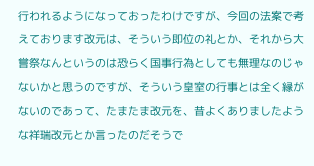行われるようになっておったわけですが、今回の法案で考えております改元は、そういう即位の礼とか、それから大嘗祭なんというのは恐らく国事行為としても無理なのじゃないかと思うのですが、そういう皇室の行事とは全く縁がないのであって、たまたま改元を、昔よくありましたような祥瑞改元とか言ったのだそうで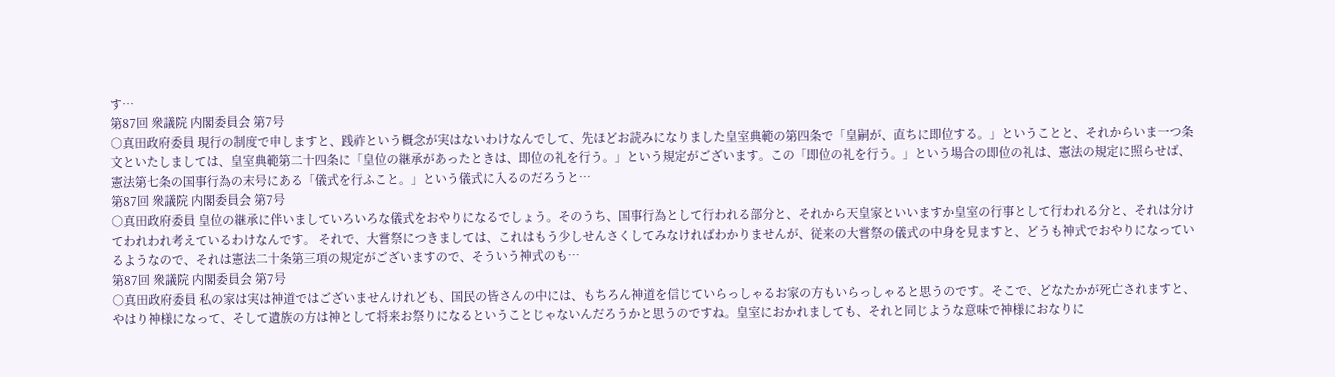す…
第87回 衆議院 内閣委員会 第7号
○真田政府委員 現行の制度で申しますと、践祚という概念が実はないわけなんでして、先ほどお読みになりました皇室典範の第四条で「皇嗣が、直ちに即位する。」ということと、それからいま一つ条文といたしましては、皇室典範第二十四条に「皇位の継承があったときは、即位の礼を行う。」という規定がございます。この「即位の礼を行う。」という場合の即位の礼は、憲法の規定に照らせば、憲法第七条の国事行為の末号にある「儀式を行ふこと。」という儀式に入るのだろうと…
第87回 衆議院 内閣委員会 第7号
○真田政府委員 皇位の継承に伴いましていろいろな儀式をおやりになるでしょう。そのうち、国事行為として行われる部分と、それから天皇家といいますか皇室の行事として行われる分と、それは分けてわれわれ考えているわけなんです。 それで、大嘗祭につきましては、これはもう少しせんさくしてみなければわかりませんが、従来の大嘗祭の儀式の中身を見ますと、どうも神式でおやりになっているようなので、それは憲法二十条第三項の規定がございますので、そういう神式のも…
第87回 衆議院 内閣委員会 第7号
○真田政府委員 私の家は実は神道ではございませんけれども、国民の皆さんの中には、もちろん神道を信じていらっしゃるお家の方もいらっしゃると思うのです。そこで、どなたかが死亡されますと、やはり神様になって、そして遺族の方は神として将来お祭りになるということじゃないんだろうかと思うのですね。皇室におかれましても、それと同じような意味で神様におなりに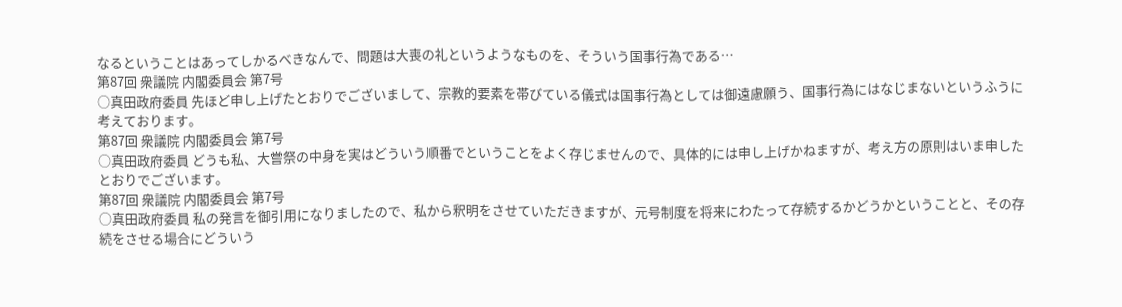なるということはあってしかるべきなんで、問題は大喪の礼というようなものを、そういう国事行為である…
第87回 衆議院 内閣委員会 第7号
○真田政府委員 先ほど申し上げたとおりでございまして、宗教的要素を帯びている儀式は国事行為としては御遠慮願う、国事行為にはなじまないというふうに考えております。
第87回 衆議院 内閣委員会 第7号
○真田政府委員 どうも私、大嘗祭の中身を実はどういう順番でということをよく存じませんので、具体的には申し上げかねますが、考え方の原則はいま申したとおりでございます。
第87回 衆議院 内閣委員会 第7号
○真田政府委員 私の発言を御引用になりましたので、私から釈明をさせていただきますが、元号制度を将来にわたって存続するかどうかということと、その存続をさせる場合にどういう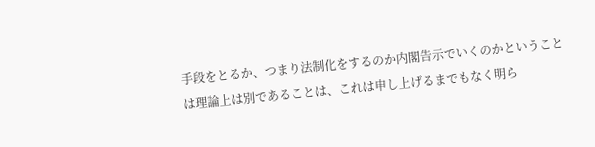手段をとるか、つまり法制化をするのか内閣告示でいくのかということは理論上は別であることは、これは申し上げるまでもなく明ら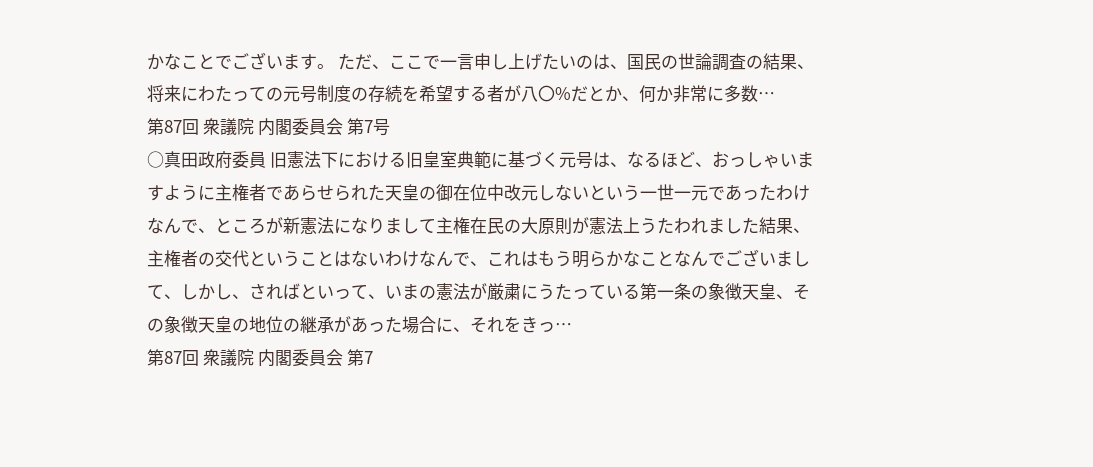かなことでございます。 ただ、ここで一言申し上げたいのは、国民の世論調査の結果、将来にわたっての元号制度の存続を希望する者が八〇%だとか、何か非常に多数…
第87回 衆議院 内閣委員会 第7号
○真田政府委員 旧憲法下における旧皇室典範に基づく元号は、なるほど、おっしゃいますように主権者であらせられた天皇の御在位中改元しないという一世一元であったわけなんで、ところが新憲法になりまして主権在民の大原則が憲法上うたわれました結果、主権者の交代ということはないわけなんで、これはもう明らかなことなんでございまして、しかし、さればといって、いまの憲法が厳粛にうたっている第一条の象徴天皇、その象徴天皇の地位の継承があった場合に、それをきっ…
第87回 衆議院 内閣委員会 第7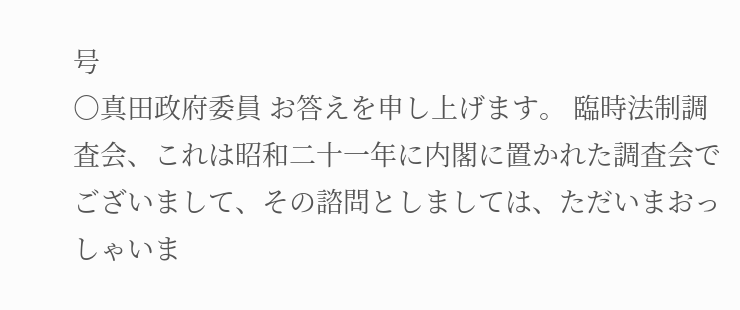号
○真田政府委員 お答えを申し上げます。 臨時法制調査会、これは昭和二十一年に内閣に置かれた調査会でございまして、その諮問としましては、ただいまおっしゃいま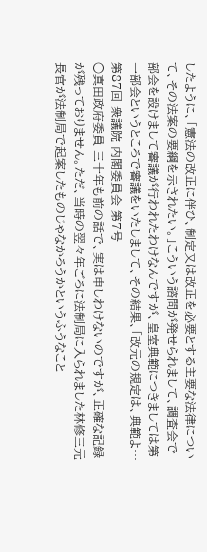したように、「憲法の改正に伴ひ、制定又は改正を必要とする主要な法律について、その法案の要綱を示されたい。」こういう諮問が発せられまして、調査会で部会を設けまして審議が行われたわけなんですが、皇室典範につきましては第一部会というところで審議をいたしまして、その結果、「改元の規定は、典範よ…
第87回 衆議院 内閣委員会 第7号
○真田政府委員 三十年も前の話で、実は申しわけないのですが、正確な記録が残っておりません。ただ、当時の翌々年ごろに法制局に入られました林修三元長官が法制局で起案したものじゃなかろうかというふうなこと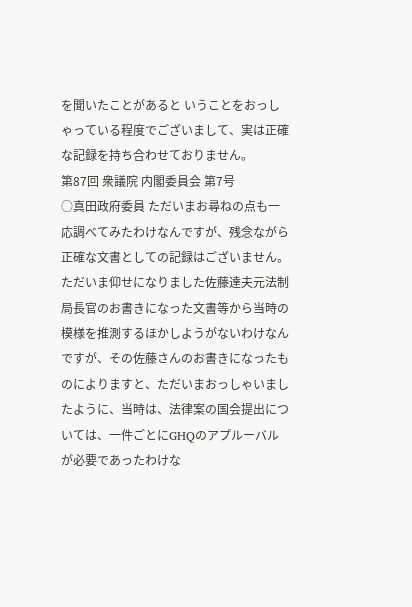を聞いたことがあると いうことをおっしゃっている程度でございまして、実は正確な記録を持ち合わせておりません。
第87回 衆議院 内閣委員会 第7号
○真田政府委員 ただいまお尋ねの点も一応調べてみたわけなんですが、残念ながら正確な文書としての記録はございません。ただいま仰せになりました佐藤達夫元法制局長官のお書きになった文書等から当時の模様を推測するほかしようがないわけなんですが、その佐藤さんのお書きになったものによりますと、ただいまおっしゃいましたように、当時は、法律案の国会提出については、一件ごとにGHQのアプルーバルが必要であったわけな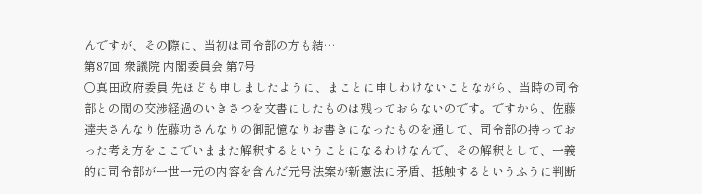んですが、その際に、当初は司令部の方も結…
第87回 衆議院 内閣委員会 第7号
○真田政府委員 先ほども申しましたように、まことに申しわけないことながら、当時の司令部との間の交渉経過のいきさつを文書にしたものは残っておらないのです。ですから、佐藤達夫さんなり佐藤功さんなりの御記憶なりお書きになったものを通して、司令部の持っておった考え方をここでいままた解釈するということになるわけなんで、その解釈として、一義的に司令部が一世一元の内容を含んだ元号法案が新憲法に矛盾、抵触するというふうに判断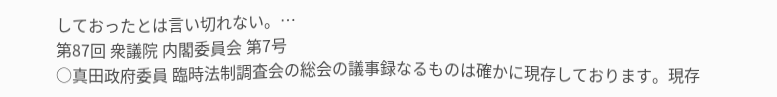しておったとは言い切れない。…
第87回 衆議院 内閣委員会 第7号
○真田政府委員 臨時法制調査会の総会の議事録なるものは確かに現存しております。現存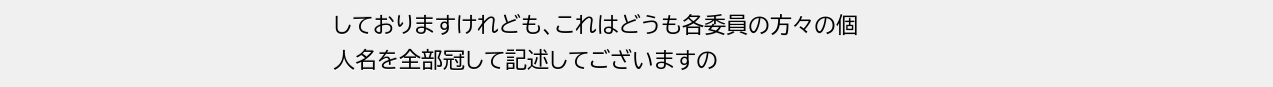しておりますけれども、これはどうも各委員の方々の個人名を全部冠して記述してございますの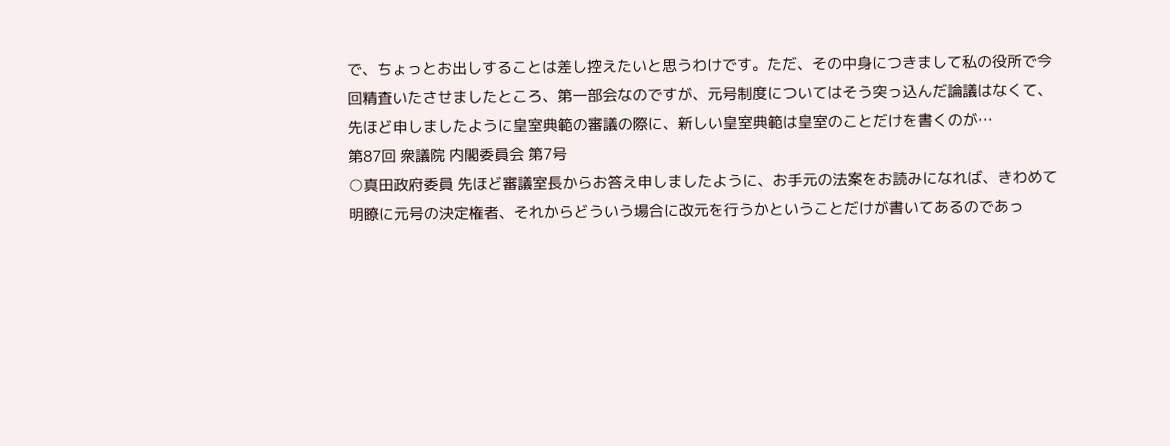で、ちょっとお出しすることは差し控えたいと思うわけです。ただ、その中身につきまして私の役所で今回精査いたさせましたところ、第一部会なのですが、元号制度についてはそう突っ込んだ論議はなくて、先ほど申しましたように皇室典範の審議の際に、新しい皇室典範は皇室のことだけを書くのが…
第87回 衆議院 内閣委員会 第7号
○真田政府委員 先ほど審議室長からお答え申しましたように、お手元の法案をお読みになれば、きわめて明瞭に元号の決定権者、それからどういう場合に改元を行うかということだけが書いてあるのであっ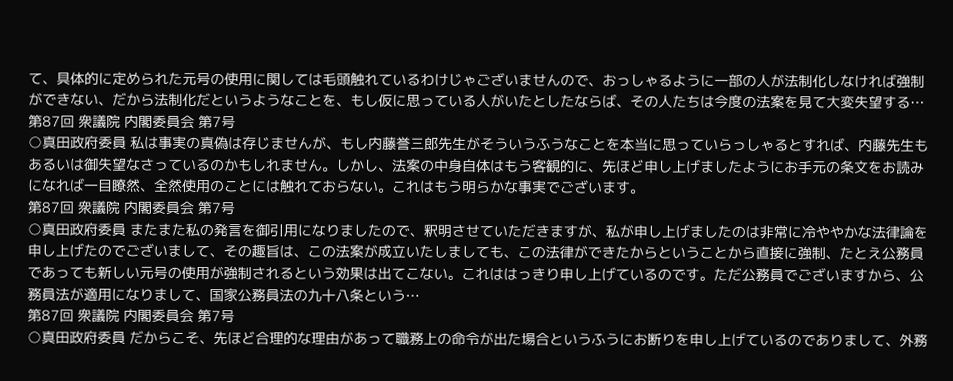て、具体的に定められた元号の使用に関しては毛頭触れているわけじゃございませんので、おっしゃるように一部の人が法制化しなければ強制ができない、だから法制化だというようなことを、もし仮に思っている人がいたとしたならば、その人たちは今度の法案を見て大変失望する…
第87回 衆議院 内閣委員会 第7号
○真田政府委員 私は事実の真偽は存じませんが、もし内藤誉三郎先生がそういうふうなことを本当に思っていらっしゃるとすれば、内藤先生もあるいは御失望なさっているのかもしれません。しかし、法案の中身自体はもう客観的に、先ほど申し上げましたようにお手元の条文をお読みになれば一目瞭然、全然使用のことには触れておらない。これはもう明らかな事実でございます。
第87回 衆議院 内閣委員会 第7号
○真田政府委員 またまた私の発言を御引用になりましたので、釈明させていただきますが、私が申し上げましたのは非常に冷ややかな法律論を申し上げたのでございまして、その趣旨は、この法案が成立いたしましても、この法律ができたからということから直接に強制、たとえ公務員であっても新しい元号の使用が強制されるという効果は出てこない。これははっきり申し上げているのです。ただ公務員でございますから、公務員法が適用になりまして、国家公務員法の九十八条という…
第87回 衆議院 内閣委員会 第7号
○真田政府委員 だからこそ、先ほど合理的な理由があって職務上の命令が出た場合というふうにお断りを申し上げているのでありまして、外務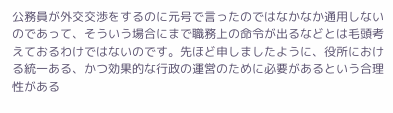公務員が外交交渉をするのに元号で言ったのではなかなか通用しないのであって、そういう場合にまで職務上の命令が出るなどとは毛頭考えておるわけではないのです。先ほど申しましたように、役所における統一ある、かつ効果的な行政の運営のために必要があるという合理性がある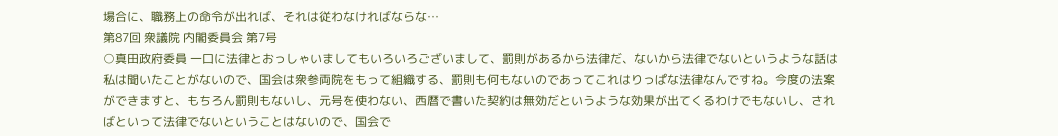場合に、職務上の命令が出れば、それは従わなければならな…
第87回 衆議院 内閣委員会 第7号
○真田政府委員 一口に法律とおっしゃいましてもいろいろございまして、罰則があるから法律だ、ないから法律でないというような話は私は聞いたことがないので、国会は衆参両院をもって組織する、罰則も何もないのであってこれはりっぱな法律なんですね。今度の法案ができますと、もちろん罰則もないし、元号を使わない、西暦で書いた契約は無効だというような効果が出てくるわけでもないし、さればといって法律でないということはないので、国会で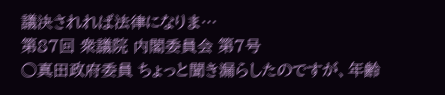議決されれば法律になりま…
第87回 衆議院 内閣委員会 第7号
○真田政府委員 ちょっと聞き漏らしたのですが、年齢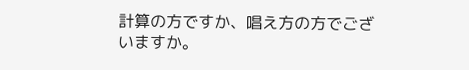計算の方ですか、唱え方の方でございますか。